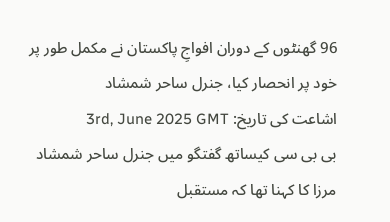96 گھنٹوں کے دوران افواجِ پاکستان نے مکمل طور پر خود پر انحصار کیا، جنرل ساحر شمشاد
اشاعت کی تاریخ: 3rd, June 2025 GMT
بی بی سی کیساتھ گفتگو میں جنرل ساحر شمشاد مرزا کا کہنا تھا کہ مستقبل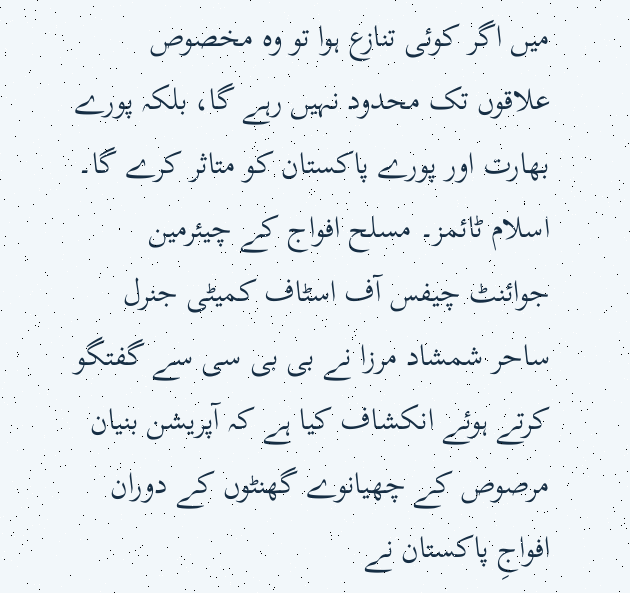میں اگر کوئی تنازع ہوا تو وہ مخصوص علاقوں تک محدود نہیں رہے گا، بلکہ پورے بھارت اور پورے پاکستان کو متاثر کرے گا۔ اسلام ٹائمز۔ مسلح افواج کے چیئرمین جوائنٹ چیفس آف اسٹاف کمیٹی جنرل ساحر شمشاد مرزا نے بی بی سی سے گفتگو کرتے ہوئے انکشاف کیا ہے کہ آپریشن بنیان مرصوص کے چھیانوے گھنٹوں کے دوران افواجِ پاکستان نے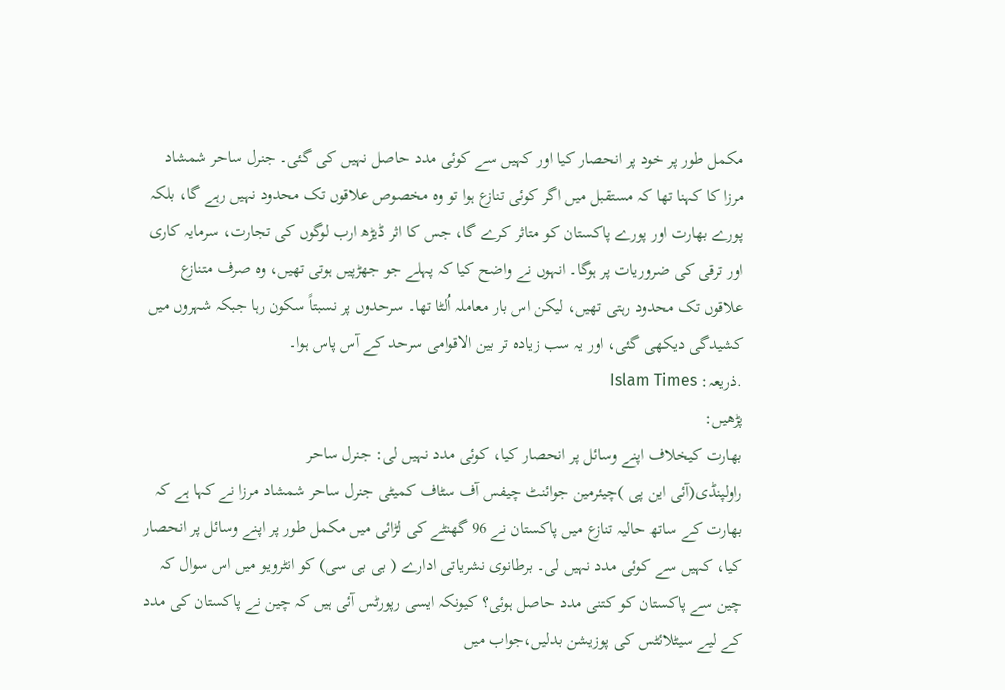مکمل طور پر خود پر انحصار کیا اور کہیں سے کوئی مدد حاصل نہیں کی گئی۔ جنرل ساحر شمشاد مرزا کا کہنا تھا کہ مستقبل میں اگر کوئی تنازع ہوا تو وہ مخصوص علاقوں تک محدود نہیں رہے گا، بلکہ پورے بھارت اور پورے پاکستان کو متاثر کرے گا، جس کا اثر ڈیڑھ ارب لوگوں کی تجارت، سرمایہ کاری اور ترقی کی ضروریات پر ہوگا۔ انہوں نے واضح کیا کہ پہلے جو جھڑپیں ہوتی تھیں، وہ صرف متنازع علاقوں تک محدود رہتی تھیں، لیکن اس بار معاملہ اُلٹا تھا۔ سرحدوں پر نسبتاً سکون رہا جبکہ شہروں میں کشیدگی دیکھی گئی، اور یہ سب زیادہ تر بین الاقوامی سرحد کے آس پاس ہوا۔
.ذریعہ: Islam Times
پڑھیں:
بھارت کیخلاف اپنے وسائل پر انحصار کیا، کوئی مدد نہیں لی: جنرل ساحر
راولپنڈی(آئی این پی )چیئرمین جوائنٹ چیفس آف سٹاف کمیٹی جنرل ساحر شمشاد مرزا نے کہا ہے کہ بھارت کے ساتھ حالیہ تنازع میں پاکستان نے 96 گھنٹے کی لڑائی میں مکمل طور پر اپنے وسائل پر انحصار کیا، کہیں سے کوئی مدد نہیں لی۔ برطانوی نشریاتی ادارے ( بی بی سی) کو انٹرویو میں اس سوال کہ چین سے پاکستان کو کتنی مدد حاصل ہوئی؟ کیونکہ ایسی رپورٹس آئی ہیں کہ چین نے پاکستان کی مدد کے لیے سیٹلائٹس کی پوزیشن بدلیں،جواب میں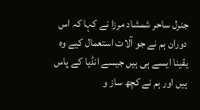جنرل ساحر شمشاد مرزا نے کہا کہ اس دوران ہم نے جو آلات استعمال کیے وہ یقینا ایسے ہی ہیں جیسے انڈیا کے پاس ہیں اور ہم نے کچھ ساز و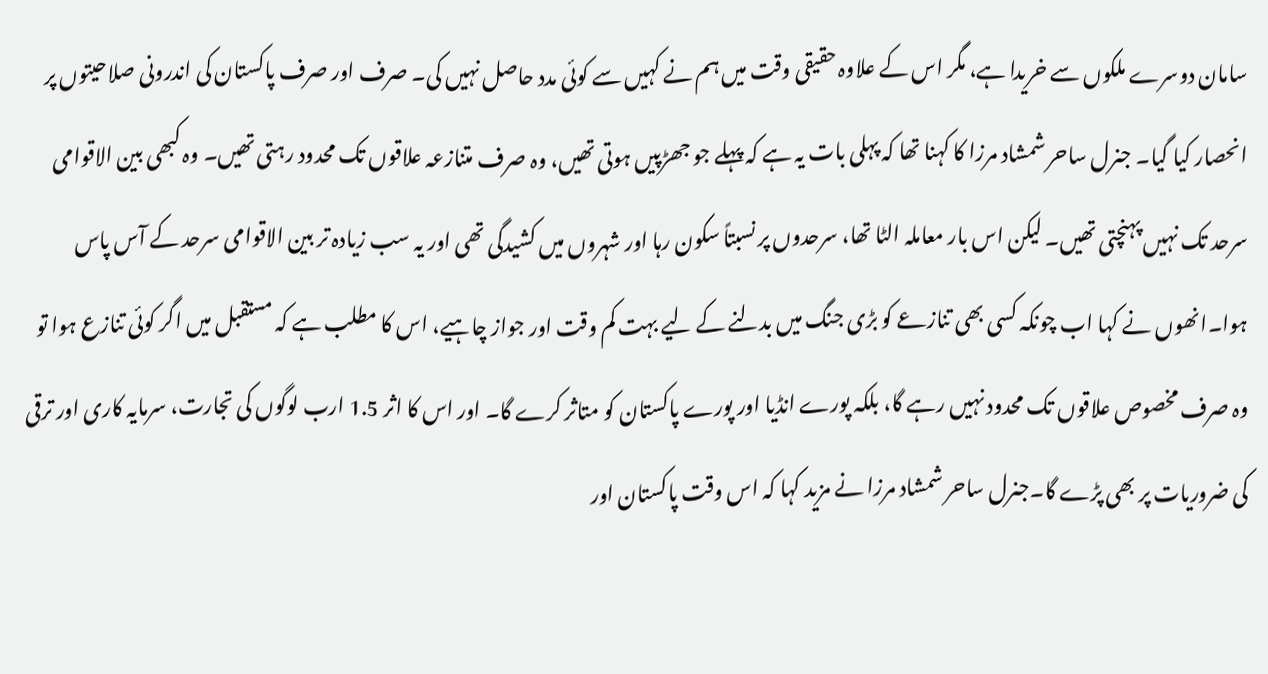سامان دوسرے ملکوں سے خریدا ہے، مگر اس کے علاوہ حقیقی وقت میں ہم نے کہیں سے کوئی مدد حاصل نہیں کی۔ صرف اور صرف پاکستان کی اندرونی صلاحیتوں پر انحصار کیا گیا۔ جنرل ساحر شمشاد مرزا کا کہنا تھا کہ پہلی بات یہ ہے کہ پہلے جو جھڑپیں ہوتی تھیں، وہ صرف متنازعہ علاقوں تک محدود رہتی تھیں۔ وہ کبھی بین الاقوامی سرحد تک نہیں پہنچتی تھیں۔ لیکن اس بار معاملہ الٹا تھا، سرحدوں پر نسبتاً سکون رہا اور شہروں میں کشیدگی تھی اور یہ سب زیادہ تر بین الاقوامی سرحد کے آس پاس ہوا۔انھوں نے کہا اب چونکہ کسی بھی تنازعے کو بڑی جنگ میں بدلنے کے لیے بہت کم وقت اور جواز چاہیے، اس کا مطلب ہے کہ مستقبل میں اگر کوئی تنازع ہوا تو وہ صرف مخصوص علاقوں تک محدود نہیں رہے گا، بلکہ پورے انڈیا اور پورے پاکستان کو متاثر کرے گا۔ اور اس کا اثر 1.5 ارب لوگوں کی تجارت، سرمایہ کاری اور ترقی کی ضروریات پر بھی پڑے گا۔جنرل ساحر شمشاد مرزا نے مزید کہا کہ اس وقت پاکستان اور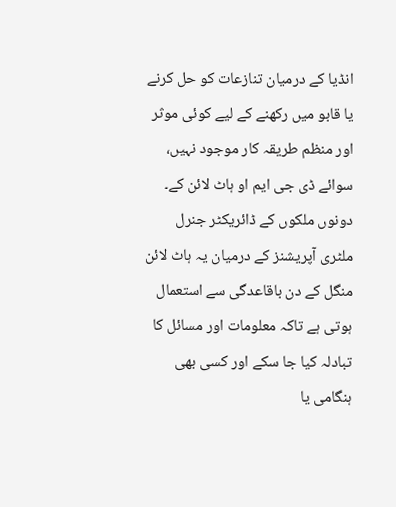انڈیا کے درمیان تنازعات کو حل کرنے یا قابو میں رکھنے کے لیے کوئی موثر اور منظم طریقہ کار موجود نہیں، سوائے ڈی جی ایم او ہاٹ لائن کے۔ دونوں ملکوں کے ڈائریکٹر جنرل ملٹری آپریشنز کے درمیان یہ ہاٹ لائن منگل کے دن باقاعدگی سے استعمال ہوتی ہے تاکہ معلومات اور مسائل کا تبادلہ کیا جا سکے اور کسی بھی ہنگامی یا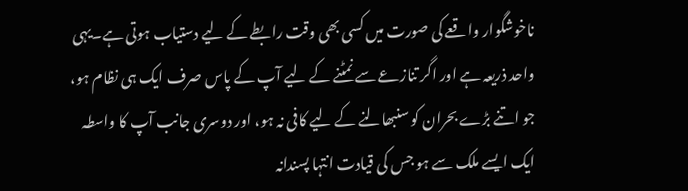ناخوشگوار واقعے کی صورت میں کسی بھی وقت رابطے کے لیے دستیاب ہوتی ہے۔یہی واحد ذریعہ ہے اور اگر تنازعے سے نمٹنے کے لیے آپ کے پاس صرف ایک ہی نظام ہو، جو اتنے بڑے بحران کو سنبھالنے کے لیے کافی نہ ہو، اور دوسری جانب آپ کا واسطہ ایک ایسے ملک سے ہو جس کی قیادت انتہا پسندانہ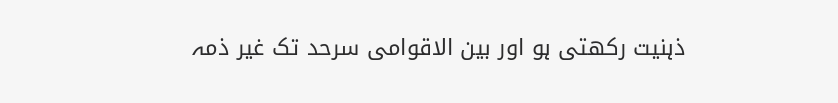ذہنیت رکھتی ہو اور بین الاقوامی سرحد تک غیر ذمہ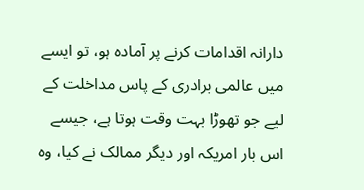دارانہ اقدامات کرنے پر آمادہ ہو، تو ایسے میں عالمی برادری کے پاس مداخلت کے لیے جو تھوڑا بہت وقت ہوتا ہے، جیسے اس بار امریکہ اور دیگر ممالک نے کیا، وہ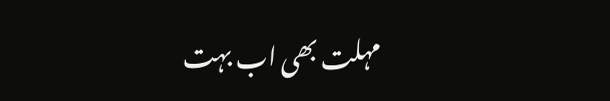مہلت بھی اب بہت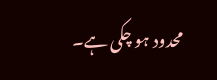محدود ہو چکی ہے۔